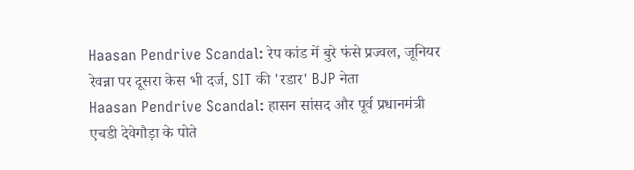Haasan Pendrive Scandal: रेप कांड में बुरे फंसे प्रज्वल, जूनियर रेवन्ना पर दूसरा केस भी दर्ज, SIT की 'रडार' BJP नेता
Haasan Pendrive Scandal: हासन सांसद और पूर्व प्रधानमंत्री एचडी देवेगौड़ा के पोते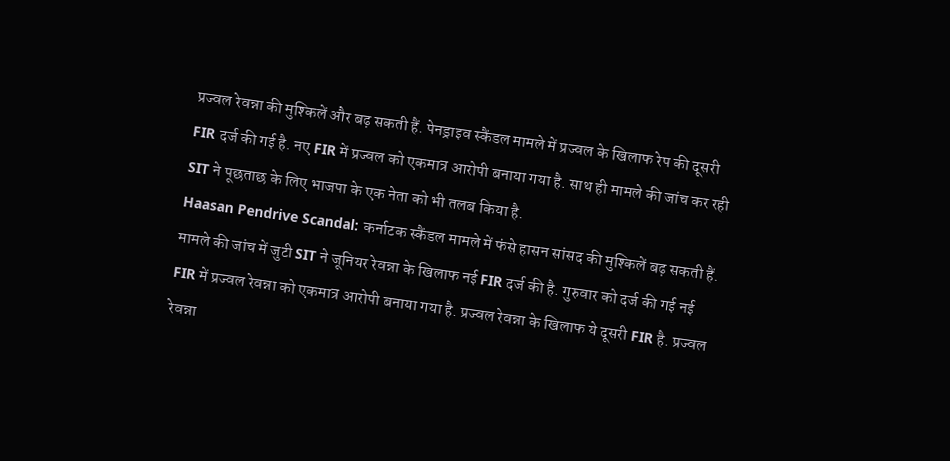प्रज्वल रेवन्ना की मुश्किलें और बढ़ सकती हैं. पेनड्राइव स्कैंडल मामले में प्रज्वल के खिलाफ रेप की दूसरी FIR दर्ज की गई है. नए FIR में प्रज्वल को एकमात्र आरोपी बनाया गया है. साथ ही मामले की जांच कर रही SIT ने पूछताछ के लिए भाजपा के एक नेता को भी तलब किया है.
Haasan Pendrive Scandal: कर्नाटक स्कैंडल मामले में फंसे हासन सांसद की मुश्किलें बढ़ सकती हैं. मामले की जांच में जुटी SIT ने जूनियर रेवन्ना के खिलाफ नई FIR दर्ज की है. गुरुवार को दर्ज की गई नई FIR में प्रज्वल रेवन्ना को एकमात्र आरोपी बनाया गया है. प्रज्वल रेवन्ना के खिलाफ ये दूसरी FIR है. प्रज्वल रेवन्ना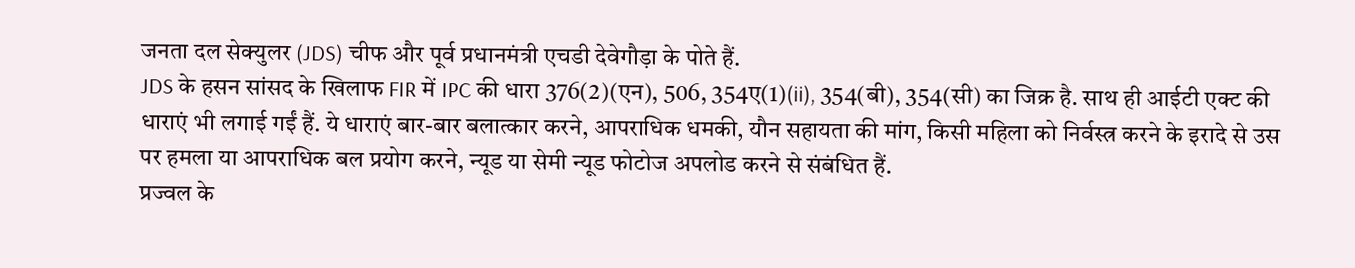जनता दल सेक्युलर (JDS) चीफ और पूर्व प्रधानमंत्री एचडी देवेगौड़ा के पोते हैं.
JDS के हसन सांसद के खिलाफ FIR में IPC की धारा 376(2)(एन), 506, 354ए(1)(ii), 354(बी), 354(सी) का जिक्र है. साथ ही आईटी एक्ट की धाराएं भी लगाई गईं हैं. ये धाराएं बार-बार बलात्कार करने, आपराधिक धमकी, यौन सहायता की मांग, किसी महिला को निर्वस्त्र करने के इरादे से उस पर हमला या आपराधिक बल प्रयोग करने, न्यूड या सेमी न्यूड फोटोज अपलोड करने से संबंधित हैं.
प्रज्वल के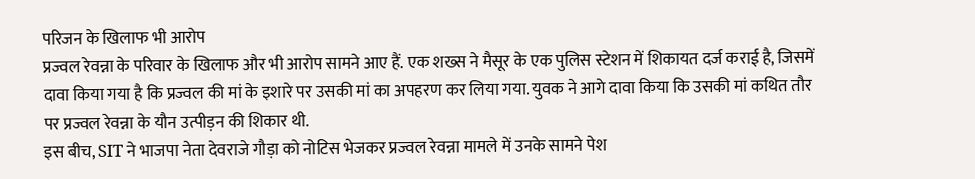परिजन के खिलाफ भी आरोप
प्रज्वल रेवन्ना के परिवार के खिलाफ और भी आरोप सामने आए हैं. एक शख्स ने मैसूर के एक पुलिस स्टेशन में शिकायत दर्ज कराई है, जिसमें दावा किया गया है कि प्रज्वल की मां के इशारे पर उसकी मां का अपहरण कर लिया गया. युवक ने आगे दावा किया कि उसकी मां कथित तौर पर प्रज्वल रेवन्ना के यौन उत्पीड़न की शिकार थी.
इस बीच, SIT ने भाजपा नेता देवराजे गौड़ा को नोटिस भेजकर प्रज्वल रेवन्ना मामले में उनके सामने पेश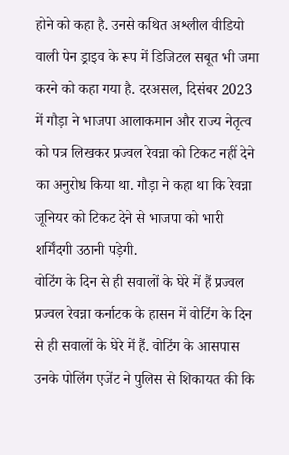होने को कहा है. उनसे कथित अश्लील वीडियो वाली पेन ड्राइव के रूप में डिजिटल सबूत भी जमा करने को कहा गया है. दरअसल, दिसंबर 2023 में गौड़ा ने भाजपा आलाकमान और राज्य नेतृत्व को पत्र लिखकर प्रज्वल रेवन्ना को टिकट नहीं देने का अनुरोध किया था. गौड़ा ने कहा था कि रेवन्ना जूनियर को टिकट देने से भाजपा को भारी शर्मिंदगी उठानी पड़ेगी.
वोटिंग के दिन से ही सवालों के घेरे में हैं प्रज्वल
प्रज्वल रेवन्ना कर्नाटक के हासन में वोटिंग के दिन से ही सवालों के घेरे में हैं. वोटिंग के आसपास उनके पोलिंग एजेंट ने पुलिस से शिकायत की कि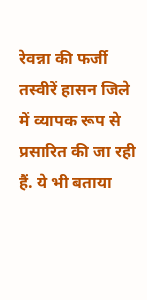रेवन्ना की फर्जी तस्वीरें हासन जिले में व्यापक रूप से प्रसारित की जा रही हैं. ये भी बताया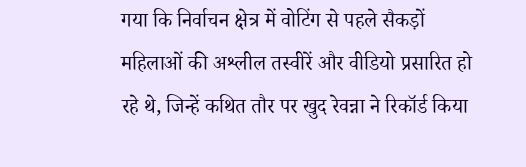गया कि निर्वाचन क्षेत्र में वोटिंग से पहले सैकड़ों महिलाओं की अश्लील तस्वीरें और वीडियो प्रसारित हो रहे थे, जिन्हें कथित तौर पर खुद रेवन्ना ने रिकॉर्ड किया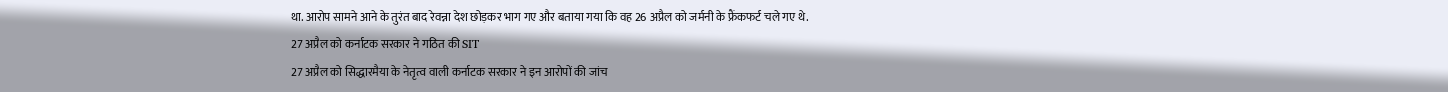था. आरोप सामने आने के तुरंत बाद रेवन्ना देश छोड़कर भाग गए और बताया गया कि वह 26 अप्रैल को जर्मनी के फ्रैंकफर्ट चले गए थे.
27 अप्रैल को कर्नाटक सरकार ने गठित की SIT
27 अप्रैल को सिद्धारमैया के नेतृत्व वाली कर्नाटक सरकार ने इन आरोपों की जांच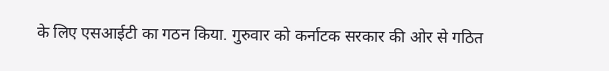के लिए एसआईटी का गठन किया. गुरुवार को कर्नाटक सरकार की ओर से गठित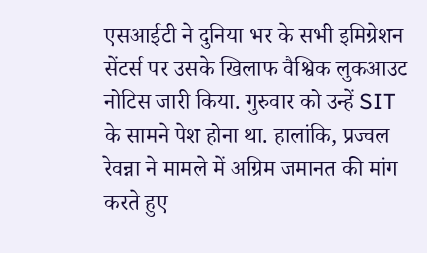एसआईटी ने दुनिया भर के सभी इमिग्रेशन सेंटर्स पर उसके खिलाफ वैश्विक लुकआउट नोटिस जारी किया. गुरुवार को उन्हें SIT के सामने पेश होना था. हालांकि, प्रज्वल रेवन्ना ने मामले में अग्रिम जमानत की मांग करते हुए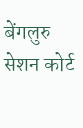बेंगलुरु सेशन कोर्ट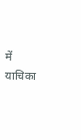में याचिका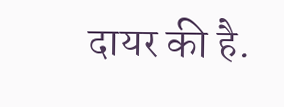दायर की है.